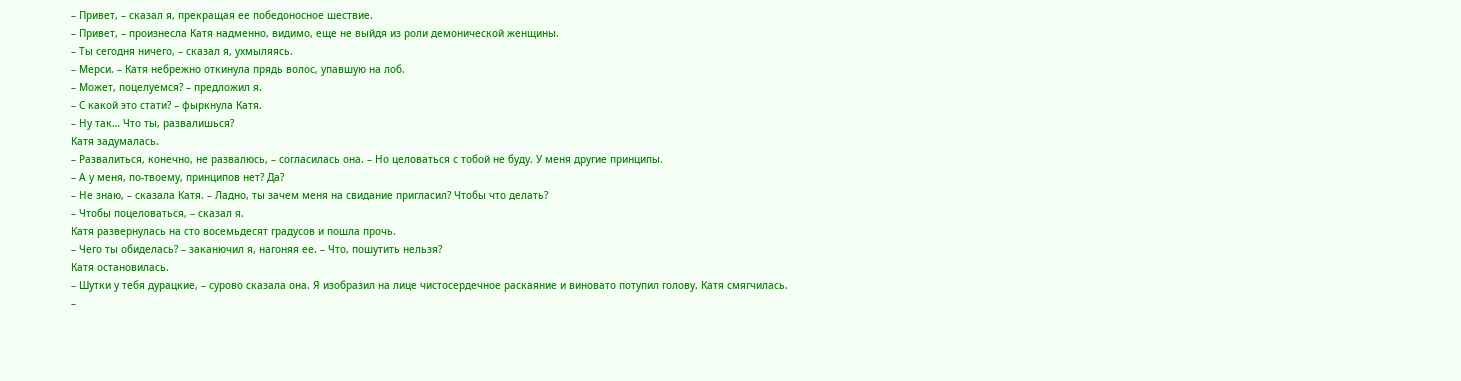– Привет, – сказал я, прекращая ее победоносное шествие.
– Привет, – произнесла Катя надменно, видимо, еще не выйдя из роли демонической женщины.
– Ты сегодня ничего, – сказал я, ухмыляясь.
– Мерси. – Катя небрежно откинула прядь волос, упавшую на лоб.
– Может, поцелуемся? – предложил я.
– С какой это стати? – фыркнула Катя.
– Ну так… Что ты, развалишься?
Катя задумалась.
– Развалиться, конечно, не развалюсь, – согласилась она. – Но целоваться с тобой не буду. У меня другие принципы.
– А у меня, по-твоему, принципов нет? Да?
– Не знаю, – сказала Катя. – Ладно, ты зачем меня на свидание пригласил? Чтобы что делать?
– Чтобы поцеловаться, – сказал я.
Катя развернулась на сто восемьдесят градусов и пошла прочь.
– Чего ты обиделась? – заканючил я, нагоняя ее. – Что, пошутить нельзя?
Катя остановилась.
– Шутки у тебя дурацкие, – сурово сказала она. Я изобразил на лице чистосердечное раскаяние и виновато потупил голову. Катя смягчилась.
–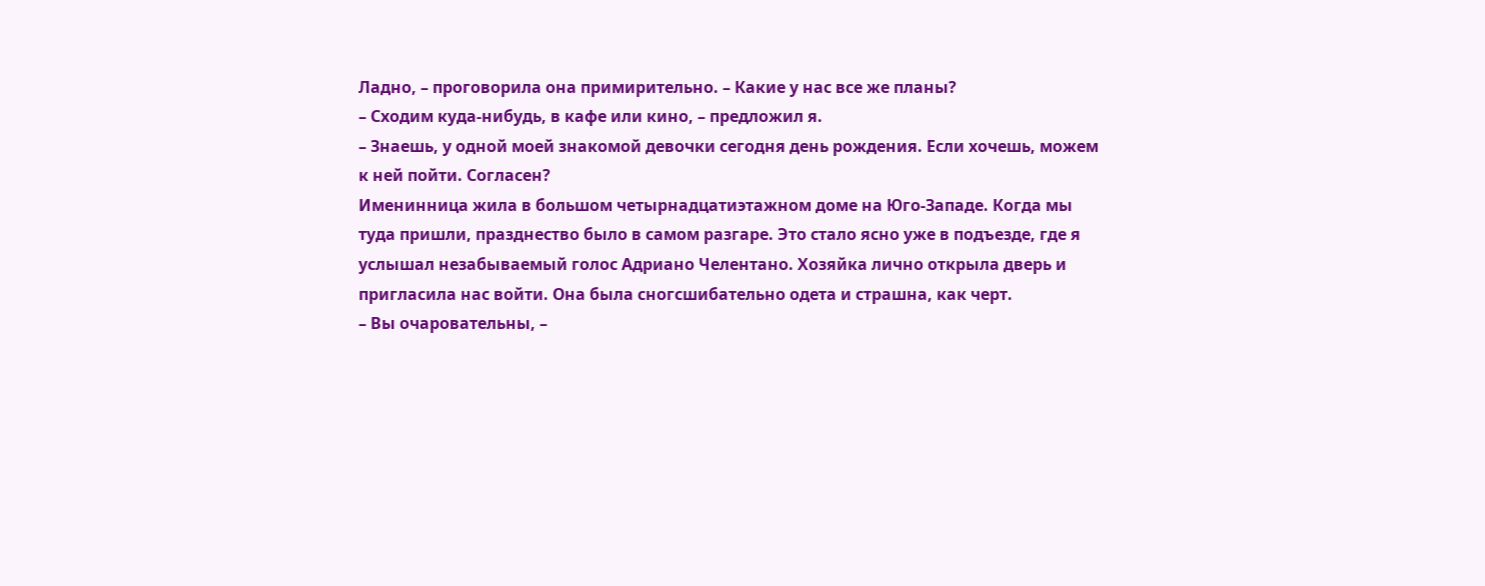Ладно, – проговорила она примирительно. – Какие у нас все же планы?
– Сходим куда-нибудь, в кафе или кино, – предложил я.
– Знаешь, у одной моей знакомой девочки сегодня день рождения. Если хочешь, можем к ней пойти. Согласен?
Именинница жила в большом четырнадцатиэтажном доме на Юго-Западе. Когда мы туда пришли, празднество было в самом разгаре. Это стало ясно уже в подъезде, где я услышал незабываемый голос Адриано Челентано. Хозяйка лично открыла дверь и пригласила нас войти. Она была сногсшибательно одета и страшна, как черт.
– Вы очаровательны, –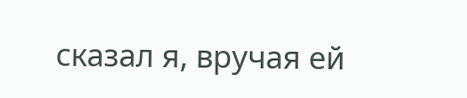сказал я, вручая ей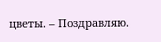цветы. – Поздравляю.